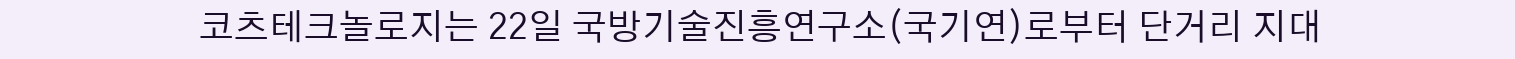코츠테크놀로지는 22일 국방기술진흥연구소(국기연)로부터 단거리 지대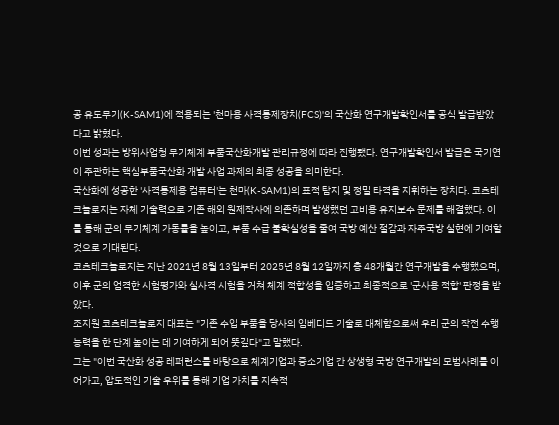공 유도무기(K-SAM1)에 적용되는 '천마용 사격통제장치(FCS)'의 국산화 연구개발확인서를 공식 발급받았다고 밝혔다.
이번 성과는 방위사업청 무기체계 부품국산화개발 관리규정에 따라 진행됐다. 연구개발확인서 발급은 국기연이 주관하는 핵심부품국산화 개발 사업 과제의 최종 성공을 의미한다.
국산화에 성공한 '사격통제용 컴퓨터'는 천마(K-SAM1)의 표적 탐지 및 정밀 타격을 지휘하는 장치다. 코츠테크놀로지는 자체 기술력으로 기존 해외 원제작사에 의존하며 발생했던 고비용 유지보수 문제를 해결했다. 이를 통해 군의 무기체계 가동률을 높이고, 부품 수급 불확실성을 줄여 국방 예산 절감과 자주국방 실현에 기여할 것으로 기대된다.
코츠테크놀로지는 지난 2021년 8월 13일부터 2025년 8월 12일까지 총 48개월간 연구개발을 수행했으며, 이후 군의 엄격한 시험평가와 실사격 시험을 거쳐 체계 적합성을 입증하고 최종적으로 '군사용 적합' 판정을 받았다.
조지원 코츠테크놀로지 대표는 "기존 수입 부품을 당사의 임베디드 기술로 대체함으로써 우리 군의 작전 수행 능력을 한 단계 높이는 데 기여하게 되어 뜻깊다"고 말했다.
그는 "이번 국산화 성공 레퍼런스를 바탕으로 체계기업과 중소기업 간 상생형 국방 연구개발의 모범사례를 이어가고, 압도적인 기술 우위를 통해 기업 가치를 지속적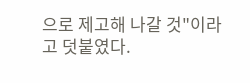으로 제고해 나갈 것"이라고 덧붙였다.